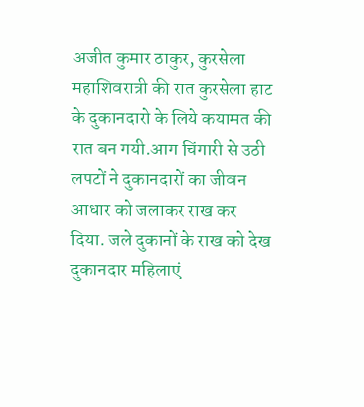अजीत कुमार ठाकुर, कुरसेला महाशिवरात्री की रात कुरसेला हाट के दुकानदारो के लिये कयामत की रात बन गयी.आग चिंगारी से उठी लपटों ने दुकानदारों का जीवन आधार को जलाकर राख कर दिया. जले दुकानों के राख को देख दुकानदार महिलाएं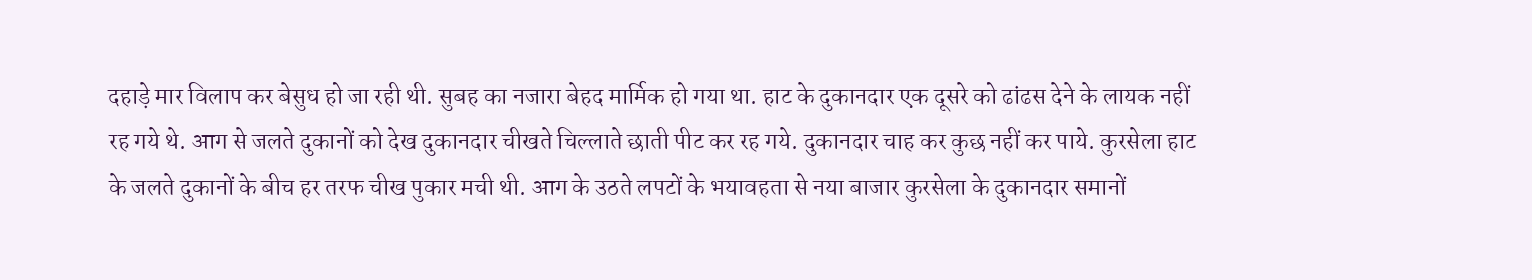दहाड़े मार विलाप कर बेसुध हो जा रही थी. सुबह का नजारा बेहद मार्मिक हो गया था. हाट के दुकानदार एक दूसरे को ढांढस देने के लायक नहीं रह गये थे. आग से जलते दुकानों को देख दुकानदार चीखते चिल्लाते छाती पीट कर रह गये. दुकानदार चाह कर कुछ नहीं कर पाये. कुरसेला हाट के जलते दुकानों के बीच हर तरफ चीख पुकार मची थी. आग के उठते लपटों के भयावहता से नया बाजार कुरसेला के दुकानदार समानों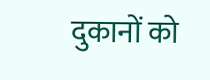दुकानों को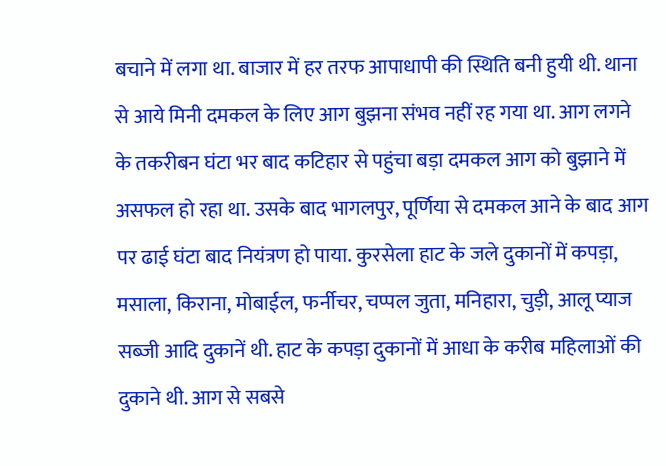बचाने में लगा था. बाजार में हर तरफ आपाधापी की स्थिति बनी हुयी थी. थाना से आये मिनी दमकल के लिए आग बुझना संभव नहीं रह गया था. आग लगने के तकरीबन घंटा भर बाद कटिहार से पहुंचा बड़ा दमकल आग को बुझाने में असफल हो रहा था. उसके बाद भागलपुर, पूर्णिया से दमकल आने के बाद आग पर ढाई घंटा बाद नियंत्रण हो पाया. कुरसेला हाट के जले दुकानों में कपड़ा, मसाला, किराना, मोबाईल, फर्नीचर, चप्पल जुता, मनिहारा, चुड़ी, आलू प्याज सब्जी आदि दुकानें थी. हाट के कपड़ा दुकानों में आधा के करीब महिलाओं की दुकाने थी. आग से सबसे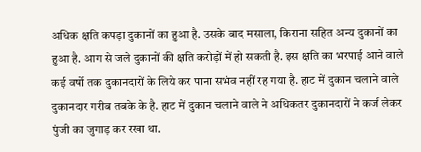अधिक क्षति कपड़ा दुकानों का हुआ है. उसके बाद मसाला, किराना सहित अन्य दुकानों का हुआ है. आग से जले दुकानों की क्षति करोड़ों में हो सकती है. इस क्षति का भरपाई आने वाले कई वर्षो तक दुकानदारों के लिये कर पाना सभंव नहीं रह गया है. हाट में दुकान चलाने वाले दुकानदार गरीब तबके के है. हाट में दुकान चलाने वाले ने अधिकतर दुकानदारों ने कर्ज लेकर पुंजी का जुगाड़ कर रखा था.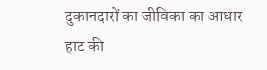दुकानदारों का जीविका का आधार हाट की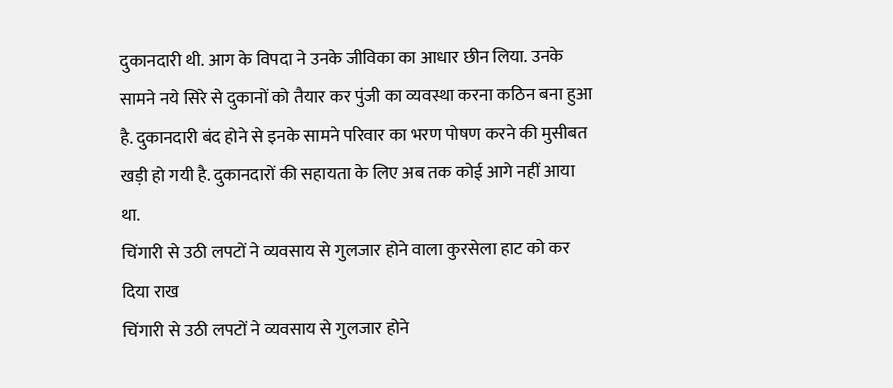दुकानदारी थी. आग के विपदा ने उनके जीविका का आधार छीन लिया. उनके सामने नये सिरे से दुकानों को तैयार कर पुंजी का व्यवस्था करना कठिन बना हुआ है. दुकानदारी बंद होने से इनके सामने परिवार का भरण पोषण करने की मुसीबत खड़ी हो गयी है. दुकानदारों की सहायता के लिए अब तक कोई आगे नहीं आया था.
चिंगारी से उठी लपटों ने व्यवसाय से गुलजार होने वाला कुरसेला हाट को कर दिया राख
चिंगारी से उठी लपटों ने व्यवसाय से गुलजार होने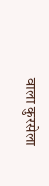वाला कुरसेला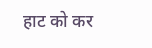हाट को कर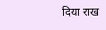दिया राख